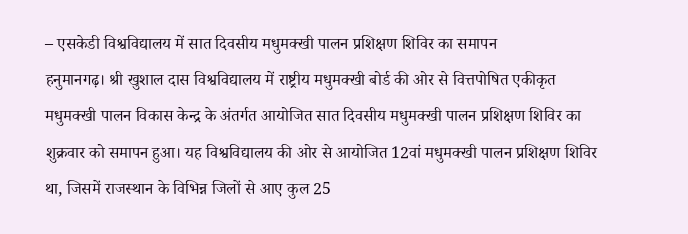– एसकेडी विश्वविद्यालय में सात दिवसीय मधुमक्खी पालन प्रशिक्षण शिविर का समापन
हनुमानगढ़। श्री खुशाल दास विश्वविद्यालय में राष्ट्रीय मधुमक्खी बोर्ड की ओर से वित्तपोषित एकीकृत मधुमक्खी पालन विकास केन्द्र के अंतर्गत आयोजित सात दिवसीय मधुमक्खी पालन प्रशिक्षण शिविर का शुक्रवार को समापन हुआ। यह विश्वविद्यालय की ओर से आयोजित 12वां मधुमक्खी पालन प्रशिक्षण शिविर था, जिसमें राजस्थान के विभिन्न जिलों से आए कुल 25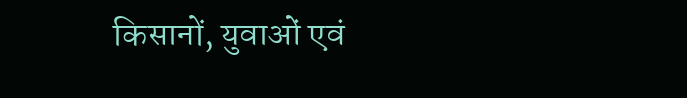किसानों, युवाओं एवं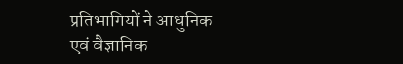प्रतिभागियों ने आधुनिक एवं वैज्ञानिक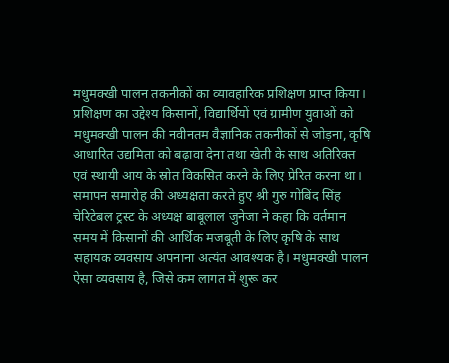मधुमक्खी पालन तकनीकों का व्यावहारिक प्रशिक्षण प्राप्त किया। प्रशिक्षण का उद्देश्य किसानों, विद्यार्थियों एवं ग्रामीण युवाओं को मधुमक्खी पालन की नवीनतम वैज्ञानिक तकनीकों से जोड़ना, कृषि आधारित उद्यमिता को बढ़ावा देना तथा खेती के साथ अतिरिक्त एवं स्थायी आय के स्रोत विकसित करने के लिए प्रेरित करना था। समापन समारोह की अध्यक्षता करते हुए श्री गुरु गोबिंद सिंह चेरिटेबल ट्रस्ट के अध्यक्ष बाबूलाल जुनेजा ने कहा कि वर्तमान समय में किसानों की आर्थिक मजबूती के लिए कृषि के साथ सहायक व्यवसाय अपनाना अत्यंत आवश्यक है। मधुमक्खी पालन ऐसा व्यवसाय है, जिसे कम लागत में शुरू कर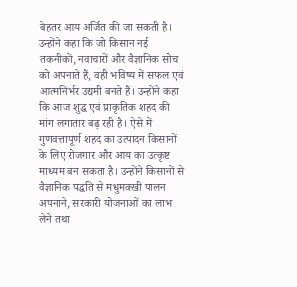बेहतर आय अर्जित की जा सकती है। उन्होंने कहा कि जो किसान नई तकनीकों, नवाचारों और वैज्ञानिक सोच को अपनाते हैं, वही भविष्य में सफल एवं आत्मनिर्भर उद्यमी बनते हैं। उन्होंने कहा कि आज शुद्ध एवं प्राकृतिक शहद की मांग लगातार बढ़ रही है। ऐसे में गुणवत्तापूर्ण शहद का उत्पादन किसानों के लिए रोजगार और आय का उत्कृष्ट माध्यम बन सकता है। उन्होंने किसानों से वैज्ञानिक पद्धति से मधुमक्खी पालन अपनाने, सरकारी योजनाओं का लाभ लेने तथा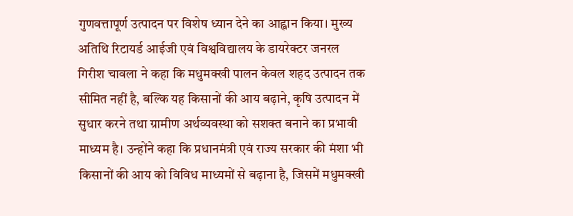गुणवत्तापूर्ण उत्पादन पर विशेष ध्यान देने का आह्वान किया। मुख्य अतिथि रिटायर्ड आईजी एवं विश्वविद्यालय के डायरेक्टर जनरल गिरीश चावला ने कहा कि मधुमक्खी पालन केवल शहद उत्पादन तक सीमित नहीं है, बल्कि यह किसानों की आय बढ़ाने, कृषि उत्पादन में सुधार करने तथा ग्रामीण अर्थव्यवस्था को सशक्त बनाने का प्रभावी माध्यम है। उन्होंने कहा कि प्रधानमंत्री एवं राज्य सरकार की मंशा भी किसानों की आय को विविध माध्यमों से बढ़ाना है, जिसमें मधुमक्खी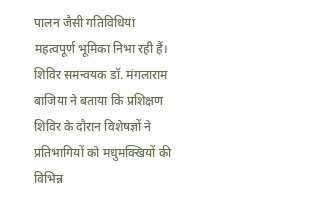पालन जैसी गतिविधियां महत्वपूर्ण भूमिका निभा रही हैं। शिविर समन्वयक डॉ. मंगलाराम बाजिया ने बताया कि प्रशिक्षण शिविर के दौरान विशेषज्ञों ने प्रतिभागियों को मधुमक्खियों की विभिन्न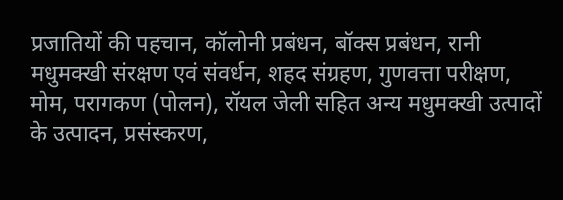प्रजातियों की पहचान, कॉलोनी प्रबंधन, बॉक्स प्रबंधन, रानी मधुमक्खी संरक्षण एवं संवर्धन, शहद संग्रहण, गुणवत्ता परीक्षण, मोम, परागकण (पोलन), रॉयल जेली सहित अन्य मधुमक्खी उत्पादों के उत्पादन, प्रसंस्करण,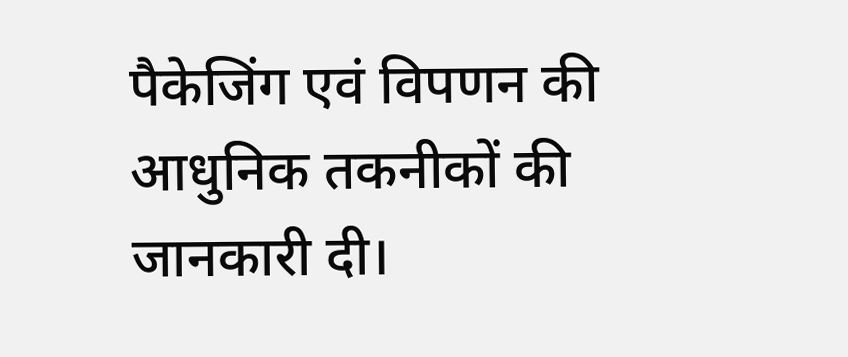पैकेजिंग एवं विपणन की आधुनिक तकनीकों की जानकारी दी।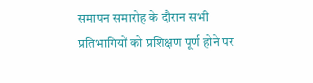समापन समारोह के दौरान सभी प्रतिभागियों को प्रशिक्षण पूर्ण होने पर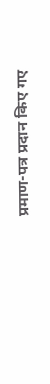प्रमाण-पत्र प्रदान किए गए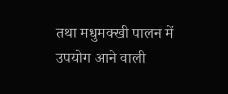तथा मधुमक्खी पालन में उपयोग आने वाली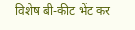विशेष बी-कीट भेंट कर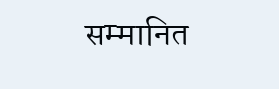सम्मानित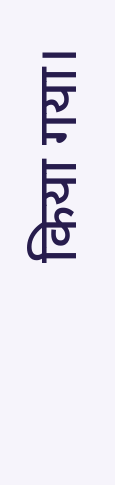किया गया।